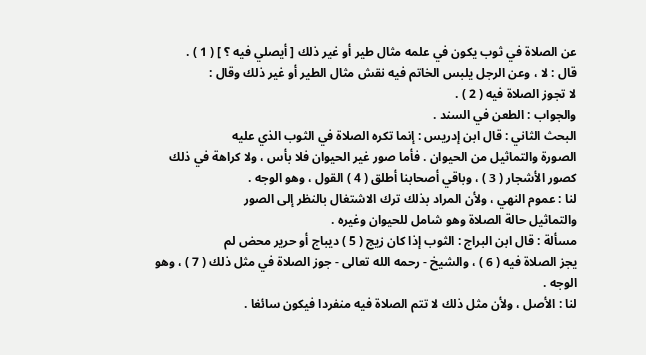عن الصلاة في ثوب يكون في علمه مثال طير أو غير ذلك [ أيصلي فيه ؟ ] ( 1 ) .
قال : لا ، وعن الرجل يلبس الخاتم فيه نقش مثال الطير أو غير ذلك وقال :
لا تجوز الصلاة فيه ( 2 ) .
والجواب : الطعن في السند .
البحث الثاني : قال ابن إدريس : إنما تكره الصلاة في الثوب الذي عليه
الصورة والتماثيل من الحيوان . فأما صور غير الحيوان فلا بأس ، ولا كراهة في ذلك
كصور الأشجار ( 3 ) ، وباقي أصحابنا أطلق ( 4 ) القول ، وهو الوجه .
لنا : عموم النهي ، ولأن المراد بذلك ترك الاشتغال بالنظر إلى الصور
والتماثيل حالة الصلاة وهو شامل للحيوان وغيره .
مسألة : قال ابن البراج : الثوب إذا كان زيج ( 5 ) ديباج أو حرير محض لم
يجز الصلاة فيه ( 6 ) ، والشيخ - رحمه الله تعالى - جوز الصلاة في مثل ذلك ( 7 ) ، وهو
الوجه .
لنا : الأصل ، ولأن مثل ذلك لا تتم الصلاة فيه منفردا فيكون سائغا .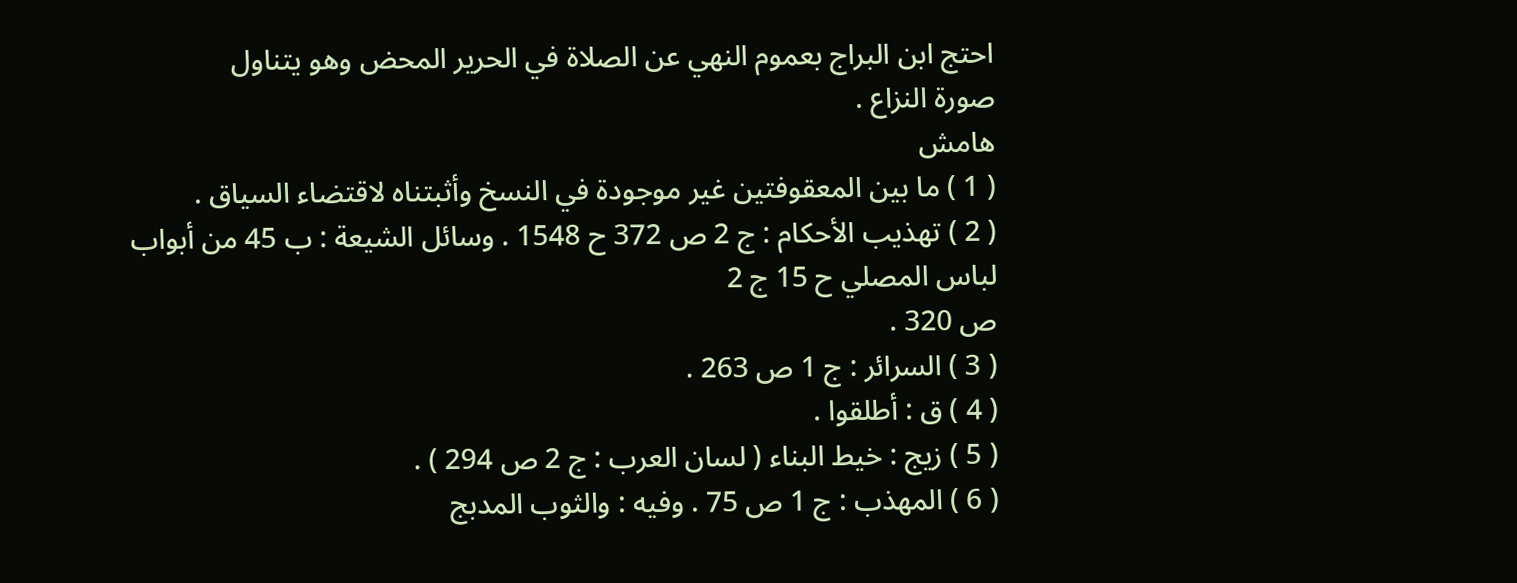احتج ابن البراج بعموم النهي عن الصلاة في الحرير المحض وهو يتناول
صورة النزاع .
هامش
( 1 ) ما بين المعقوفتين غير موجودة في النسخ وأثبتناه لاقتضاء السياق .
( 2 ) تهذيب الأحكام : ج 2 ص 372 ح 1548 . وسائل الشيعة : ب 45 من أبواب لباس المصلي ح 15 ج 2
ص 320 .
( 3 ) السرائر : ج 1 ص 263 .
( 4 ) ق : أطلقوا .
( 5 ) زيج : خيط البناء ( لسان العرب : ج 2 ص 294 ) .
( 6 ) المهذب : ج 1 ص 75 . وفيه : والثوب المدبج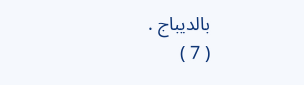بالديباج .
( 7 )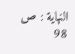النهاية : ص 98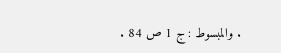. والمبسوط : ج 1 ص 84 .